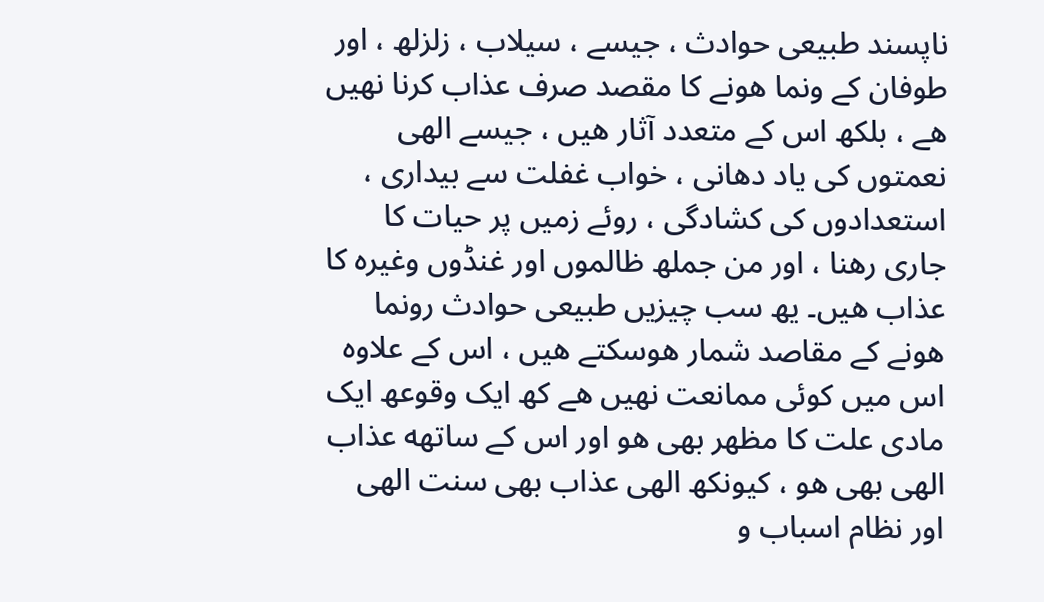ناپسند طبیعی حوادث ، جیسے ، سیلاب ، زلزلھ ، اور طوفان کے ونما ھونے کا مقصد صرف عذاب کرنا نھیں ھے ، بلکھ اس کے متعدد آثار ھیں ، جیسے الھی نعمتوں کی یاد دھانی ، خواب غفلت سے بیداری ، استعدادوں کی کشادگی ، روئے زمیں پر حیات کا جاری رھنا ، اور من جملھ ظالموں اور غنڈوں وغیره کا عذاب ھیں۔ یھ سب چیزیں طبیعی حوادث رونما ھونے کے مقاصد شمار ھوسکتے ھیں ، اس کے علاوه اس میں کوئی ممانعت نھیں ھے کھ ایک وقوعھ ایک مادی علت کا مظھر بھی ھو اور اس کے ساتھه عذاب الھی بھی ھو ، کیونکھ الھی عذاب بھی سنت الھی اور نظام اسباب و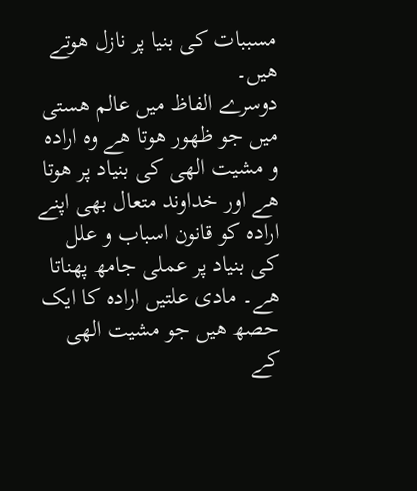مسببات کی بنیا پر نازل ھوتے ھیں۔
دوسرے الفاظ میں عالم ھستی میں جو ظھور ھوتا ھے وه اراده و مشیت الھی کی بنیاد پر ھوتا ھے اور خداوند متعال بھی اپنے اراده کو قانون اسباب و علل کی بنیاد پر عملی جامھ پھناتا ھے۔ مادی علتیں اراده کا ایک حصھ ھیں جو مشیت الھی کے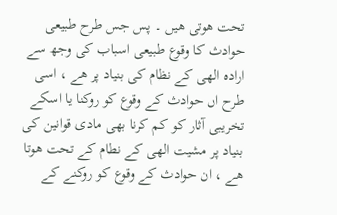تحت ھوتی ھیں ۔ پس جس طرح طبیعی حوادث کا وقوع طبیعی اسباب کی وجھ سے اراده الھی کے نظام کی بنیاد پر ھے ، اسی طرح اں حوادث کے وقوع کو روکنا یا اسکے تخریبی آثار کو کم کرنا بھی مادی قوانین کی بنیاد پر مشیت الھی کے نطام کے تحت ھوتا ھے ، ان حوادث کے وقوع کو روکنے کے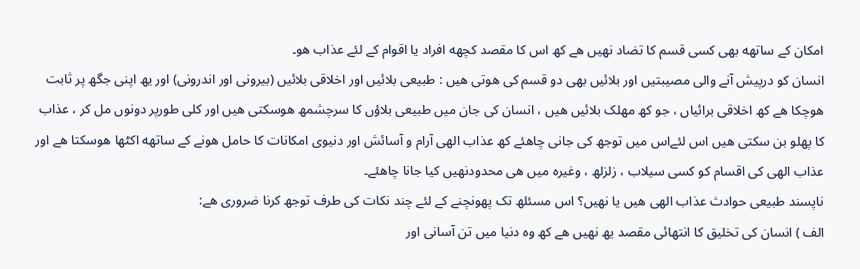امکان کے ساتھه بھی کسی قسم کا تضاد نھیں ھے کھ اس کا مقصد کچھه افراد یا اقوام کے لئے عذاب ھو۔
انسان کو درپیش آنے والی مصیبتیں اور بلائیں بھی دو قسم کی ھوتی ھیں : طبیعی بلائیں اور اخلاقی بلائیں (بیرونی اور اندرونی) اور یھ اپنی جگھ پر ثابت ھوچکا ھے کھ اخلاقی برائیاں ، جو کھ مھلک بلائیں ھیں ، انسان کی جان میں طبیعی بلاؤں کا سرچشمھ ھوسکتی ھیں اور کلی طورپر دونوں مل کر ، عذاب کا پھلو بن سکتی ھیں اس لئےاس میں توجھ کی جانی چاھئے کھ عذاب الھی آرام و آسائش اور دنیوی امکانات کا حامل ھونے کے ساتھه اکٹھا ھوسکتا ھے اور عذاب الھی کی اقسام کو کسی سیلاب ، زلزلھ ، وغیره میں ھی محدودنھیں کیا جانا چاھئے۔
ناپسند طبیعی حوادث عذاب الھی ھیں یا نھیں؟ اس مسئلھ تک پھونچنے کے لئے چند نکات کی طرف توجھ کرنا ضروری ھے:
الف ) انسان کی تخلیق کا انتھائی مقصد یھ نھیں ھے کھ وه دنیا میں تن آسانی اور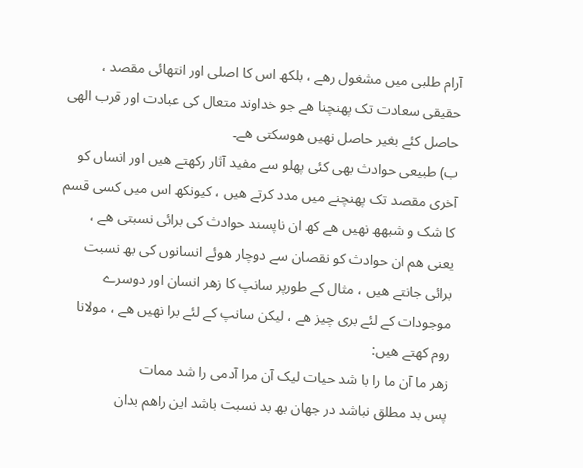آرام طلبی میں مشغول رھے ، بلکھ اس کا اصلی اور انتھائی مقصد ، حقیقی سعادت تک پھنچنا ھے جو خداوند متعال کی عبادت اور قرب الھی حاصل کئے بغیر حاصل نھیں ھوسکتی ھے۔
ب) طبیعی حوادث بھی کئی پھلو سے مفید آثار رکھتے ھیں اور انساں کو آخری مقصد تک پھنچنے میں مدد کرتے ھیں ، کیونکھ اس میں کسی قسم کا شک و شبھھ نھیں ھے کھ ان ناپسند حوادث کی برائی نسبتی ھے ، یعنی ھم ان حوادث کو نقصان سے دوچار ھوئے انسانوں کی بھ نسبت برائی جانتے ھیں ، مثال کے طورپر سانپ کا زھر انسان اور دوسرے موجودات کے لئے بری چیز ھے ، لیکن سانپ کے لئے برا نھیں ھے ، مولانا روم کھتے ھیں:
زھر ما آن ما را با شد حیات لیک آن مرا آدمی را شد ممات
پس بد مطلق نباشد در جھان بھ بد نسبت باشد این راھم بدان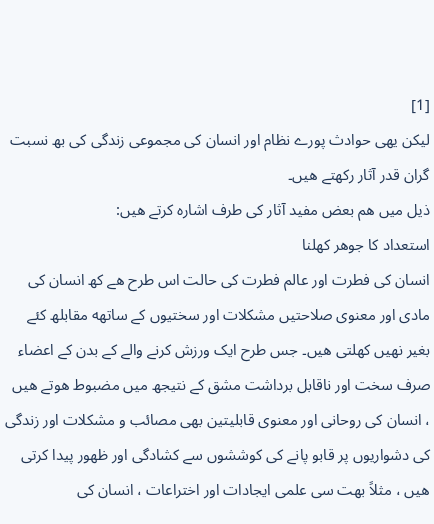[1]
لیکن یھی حوادث پورے نظام اور انسان کی مجموعی زندگی کی بھ نسبت گران قدر آثار رکھتے ھیں۔
ذیل میں ھم بعض مفید آثار کی طرف اشاره کرتے ھیں:
استعداد کا جوھر کھلنا
انسان کی فطرت اور عالم فطرت کی حالت اس طرح ھے کھ انسان کی مادی اور معنوی صلاحتیں مشکلات اور سختیوں کے ساتھه مقابلھ کئے بغیر نھیں کھلتی ھیں۔ جس طرح ایک ورزش کرنے والے کے بدن کے اعضاء صرف سخت اور ناقابل برداشت مشق کے نتیجھ میں مضبوط ھوتے ھیں ، انسان کی روحانی اور معنوی قابلیتین بھی مصائب و مشکلات اور زندگی کی دشواریوں پر قابو پانے کی کوششوں سے کشادگی اور ظھور پیدا کرتی ھیں ، مثلاً بھت سی علمی ایجادات اور اختراعات ، انسان کی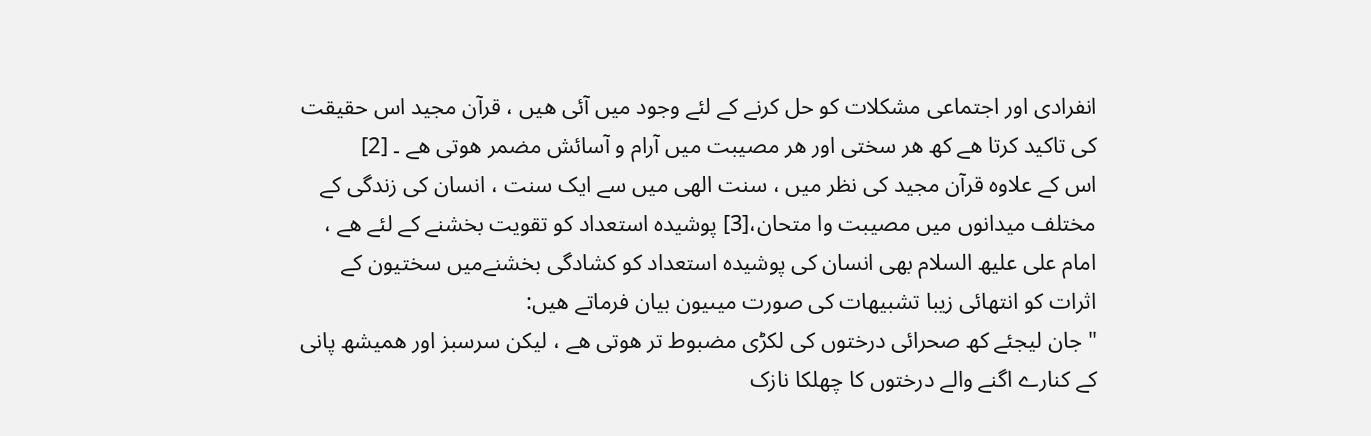انفرادی اور اجتماعی مشکلات کو حل کرنے کے لئے وجود میں آئی ھیں ، قرآن مجید اس حقیقت کی تاکید کرتا ھے کھ ھر سختی اور ھر مصیبت میں آرام و آسائش مضمر ھوتی ھے ۔ [2]
اس کے علاوه قرآن مجید کی نظر میں ، سنت الھی میں سے ایک سنت ، انسان کی زندگی کے مختلف میدانوں میں مصیبت وا متحان،[3] پوشیده استعداد کو تقویت بخشنے کے لئے ھے ، امام علی علیھ السلام بھی انسان کی پوشیده استعداد کو کشادگی بخشنےمیں سختیون کے اثرات کو انتھائی زیبا تشبیھات کی صورت میںیون بیان فرماتے ھیں:
" جان لیجئے کھ صحرائی درختوں کی لکڑی مضبوط تر ھوتی ھے ، لیکن سرسبز اور ھمیشھ پانی کے کنارے اگنے والے درختوں کا چھلکا نازک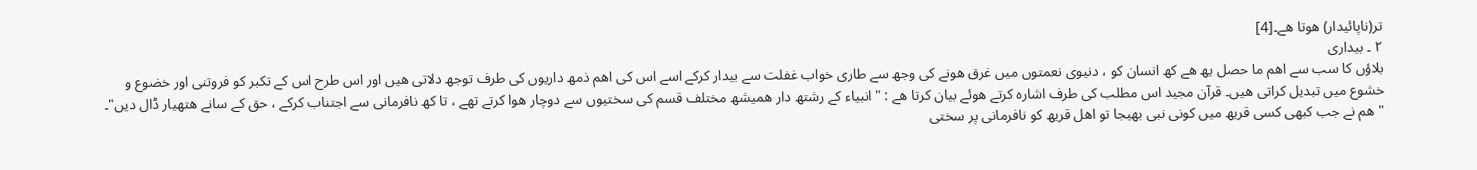تر(ناپائیدار) ھوتا ھے۔[4]
۲ ۔ بیداری
بلاؤں کا سب سے اھم ما حصل یھ ھے کھ انسان کو ، دنیوی نعمتوں میں غرق ھونے کی وجھ سے طاری خواب غفلت سے بیدار کرکے اسے اس کی اھم ذمھ داریوں کی طرف توجھ دلاتی ھیں اور اس طرح اس کے تکبر کو فروتنی اور خضوع و خشوع میں تبدیل کراتی ھیں۔ قرآن مجید اس مطلب کی طرف اشاره کرتے ھوئے بیان کرتا ھے : "انبیاء کے رشتھ دار ھمیشھ مختلف قسم کی سختیوں سے دوچار ھوا کرتے تھے ، تا کھ نافرمانی سے اجتناب کرکے ، حق کے سانے هتھیار ڈال دیں"۔
" ھم نے جب کبھی کسی قریھ میں کونی نبی بھیجا تو اھل قریھ کو نافرمانی پر سختی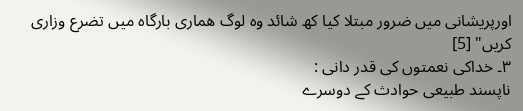اورپریشانی میں ضرور مبتلا کیا کھ شائد وه لوگ ھماری بارگاه میں تضرع وزاری کریں" [5]
۳۔ خداکی نعمتوں کی قدر دانی :
ناپسند طبیعی حوادث کے دوسرے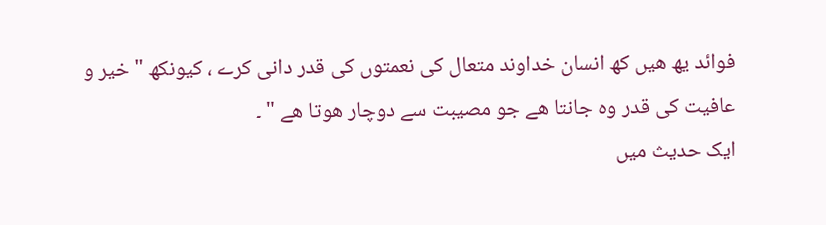فوائد یھ ھیں کھ انسان خداوند متعال کی نعمتوں کی قدر دانی کرے ، کیونکھ " خیر و عافیت کی قدر وه جانتا ھے جو مصیبت سے دوچار ھوتا ھے " ۔
ایک حدیث میں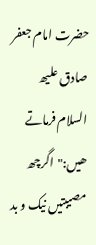حضرت امام جعفر صادق علیھ السلام فرماتے ھیں:"اگرچھ مصیبتیں نیک و بد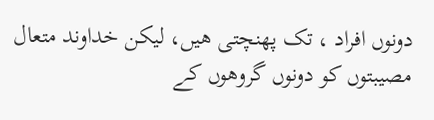دونوں افراد ، تک پھنچتی ھیں، لیکن خداوند متعال مصیبتوں کو دونوں گروھوں کے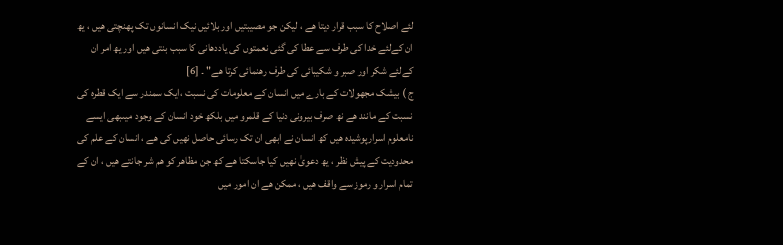لئے اصلاح کا سبب قرار دیتا ھے ، لیکن جو مصیبتیں اور بلائیں نیک انسانوں تک پھنچتی ھیں ، یھ ان کےلئے خدا کی طرف سے عطا کی گئی نعمتوں کی یاددھانی کا سبب بنتی ھیں اور یھ امر ان کےلئے شکر اور صبر و شکیبائی کی طرف رھنمائی کرتا ھے" ۔ [6]
ج ) بیشک مجھولات کے بارے میں انسان کے معلومات کی نسبت ،ایک سمندر سے ایک قطره کی نسبت کے مانند ھے نھ صرف بیرونی دنیا کے قلمرو میں بلکھ خود انسان کے وجود میںبھی ایسے نامعلوم اسرارپوشیده ھیں کھ انسان نے ابھی ان تک رسائی حاصل نھیں کی ھے ، انسان کے علم کی محدودیت کے پیش نظر ، یھ دعویٰ نھیں کیا جاسکتا ھے کھ جن مظاھر کو ھم شر جانتے ھیں ، ان کے تمام اسرار و رموز سے واقف ھیں ، ممکن ھے ان امور میں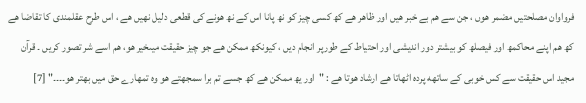فرواوان مصلحتیں مضمر ھوں ، جن سے ھم بے خبر ھیں اور ظاھر ھے کھ کسی چیز کو نھ پانا اس کے نھ ھونے کی قطعی دلیل نھیں ھے ، اس طرح عقلمندی کا تقاضا ھے کھ ھم اپنے محاکمھ اور فیصلھ کو بیشتر دور اندیشی اور احتیاط کے طورپر انجام دیں ، کیونکھ ممکن ھے جو چیز حقیقت میںخیر ھو، ھم اسے شر تصور کریں ۔ قرآن مجید اس حقیقت سے کس خوبی کے ساتھه پرده اٹھاتا ھے ارشاد ھوتا ھے : "اور یھ ممکن ھے کھ جسے تم برا سمجھتے ھو وه تمھارے حق میں بھتر ھو۔۔۔۔" [7]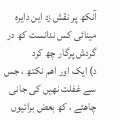آنکھ پر نقش زد این دایره مینائی کس ندانست کھ در گردش پرگار چھ کرد
د) ایک اور اھم نکتھ ، جس سے غفلت نھیں کی جانی چاھئے ، کھ بعض برائیوں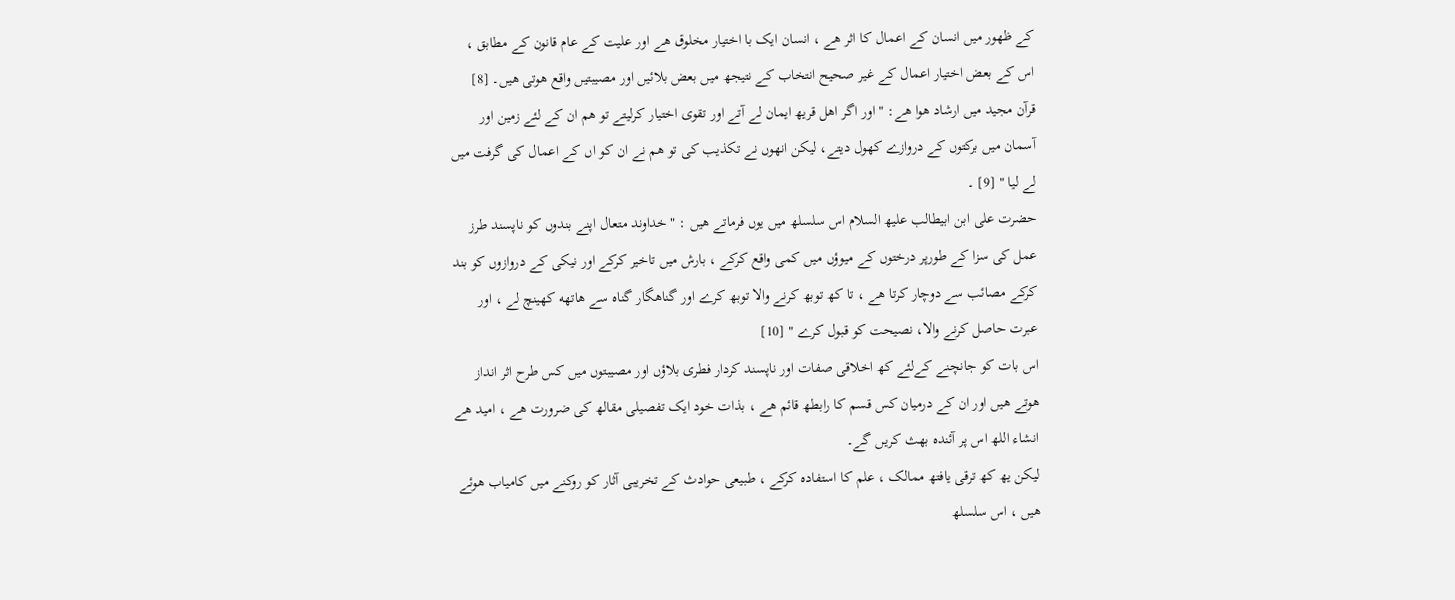کے ظھور میں انسان کے اعمال کا اثر ھے ، انسان ایک با اختیار مخلوق ھے اور علیت کے عام قانون کے مطابق ، اس کے بعض اختیار اعمال کے غیر صحیح انتخاب کے نتیجھ میں بعض بلائیں اور مصیبتیں واقع ھوتی ھیں۔ [8]
قرآن مجید میں ارشاد ھوا ھے: " اور اگر اھل قریھ ایمان لے آتے اور تقوی اختیار کرلیتے تو ھم ان کے لئے زمین اور آسمان میں برکتوں کے دروازے کھول دیتے، لیکن انھوں نے تکذیب کی تو ھم نے ان کو اں کے اعمال کی گرفت میں لے لیا " [9] ۔
حضرت علی ابن ابیطالب علیھ السلام اس سلسلھ میں یوں فرماتے ھیں : " خداوند متعال اپنے بندوں کو ناپسند طرز عمل کی سزا کے طورپر درختوں کے میوؤں میں کمی واقع کرکے ، بارش میں تاخیر کرکے اور نیکی کے دروازوں کو بند کرکے مصائب سے دوچار کرتا ھے ، تا کھ توبھ کرنے والا توبھ کرے اور گناھگار گناه سے ھاتھه کھینچ لے ، اور عبرت حاصل کرنے والا، نصیحت کو قبول کرے " [10]
اس بات کو جانچنے کےلئے کھ اخلاقی صفات اور ناپسند کردار فطری بلاؤں اور مصیبتوں میں کس طرح اثر انداز ھوتے ھیں اور ان کے درمیان کس قسم کا رابطھ قائم ھے ، بذات خود ایک تفصیلی مقالھ کی ضرورت ھے ، امید ھے انشاء اللھ اس پر آئنده بھث کریں گے۔
لیکن یھ کھ ترقی یافتھ ممالک ، علم کا استفاده کرکے ، طبیعی حوادث کے تخریبی آثار کو روکنے میں کامیاب ھوئے ھیں ، اس سلسلھ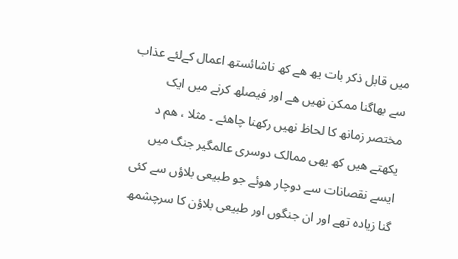میں قابل ذکر بات یھ ھے کھ ناشائستھ اعمال کےلئے عذاب سے بھاگنا ممکن نھیں ھے اور فیصلھ کرنے میں ایک مختصر زمانھ کا لحاظ نھیں رکھنا چاھئے ۔ مثلا ، ھم د یکھتے ھیں کھ یھی ممالک دوسری عالمگیر جنگ میں ایسے نقصانات سے دوچار ھوئے جو طبیعی بلاؤں سے کئی گنا زیاده تھے اور ان جنگوں اور طبیعی بلاؤن کا سرچشمھ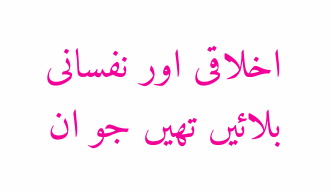اخلاقی اور نفسانی بلائیں تھیں جو ان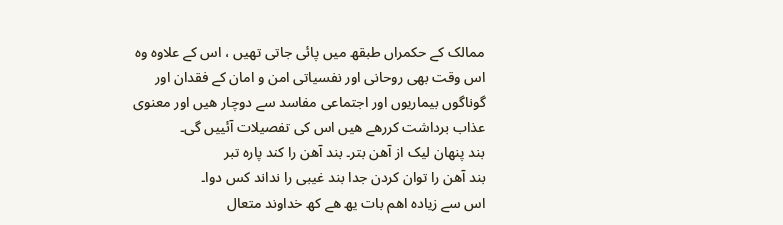ممالک کے حکمراں طبقھ میں پائی جاتی تھیں ، اس کے علاوه وه اس وقت بھی روحانی اور نفسیاتی امن و امان کے فقدان اور گوناگوں بیماریوں اور اجتماعی مفاسد سے دوچار ھیں اور معنوی عذاب برداشت کررھے ھیں اس کی تفصیلات آئییں گی۔
بند پنھان لیک از آھن بتر۔ بند آھن را کند پاره تبر
بند آھن را توان کردن جدا بند غیبی را نداند کس دوا۔
اس سے زیاده اھم بات یھ ھے کھ خداوند متعال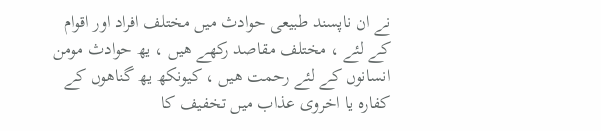نے ان ناپسند طبیعی حوادث میں مختلف افراد اور اقوام کے لئے ، مختلف مقاصد رکھے ھیں ، یھ حوادث مومن انسانوں کے لئے رحمت ھیں ، کیونکھ یھ گناھوں کے کفاره یا اخروی عذاب میں تخفیف کا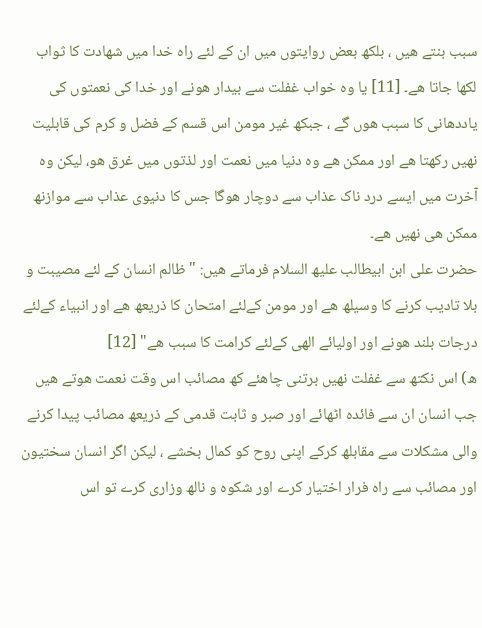سبب بنتے ھیں ، بلکھ بعض روایتوں میں ان کے لئے راه خدا میں شھادت کا ثواب لکھا جاتا ھے۔ [11] یا وه خواب غفلت سے بیدار ھونے اور خدا کی نعمتوں کی یاددھانی کا سبب ھوں گے ، جبکھ غیر مومن اس قسم کے فضل و کرم کی قابلیت نھیں رکھتا ھے اور ممکن ھے وه دنیا میں نعمت اور لذتوں میں غرق ھو، لیکن وه آخرت میں ایسے درد ناک عذاب سے دوچار ھوگا جس کا دنیوی عذاب سے موازنھ ممکن ھی نھیں ھے۔
حضرت علی ابن ابیطالب علیھ السلام فرماتے ھیں: " ظالم انسان کے لئے مصیبت و بلا تادیب کرنے کا وسیلھ ھے اور مومن کےلئے امتحان کا ذریعھ ھے اور انبیاء کےلئے درجات بلند ھونے اور اولیائے الھی کےلئے کرامت کا سبب ھے" [12]
ھ) اس نکتھ سے غفلت نھیں برتنی چاھئے کھ مصائب اس وقت نعمت ھوتے ھیں جب انسان ان سے فائده اٹھائے اور صبر و ثابت قدمی کے ذریعھ مصائب پیدا کرنے والی مشکلات سے مقابلھ کرکے اپنی روح کو کمال بخشے ، لیکن اگر انسان سختیون اور مصائب سے راه فرار اختیار کرے اور شکوه و نالھ وزاری کرے تو اس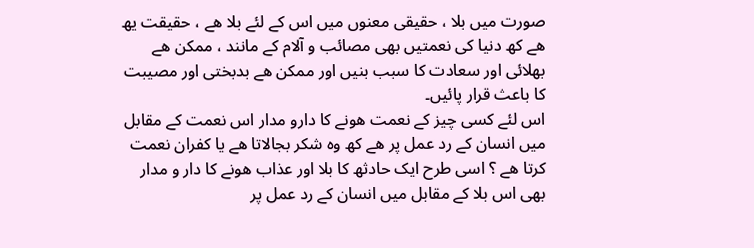صورت میں بلا ، حقیقی معنوں میں اس کے لئے بلا ھے ، حقیقت یھ ھے کھ دنیا کی نعمتیں بھی مصائب و آلام کے مانند ، ممکن ھے بھلائی اور سعادت کا سبب بنیں اور ممکن ھے بدبختی اور مصیبت کا باعث قرار پائیں۔
اس لئے کسی چیز کے نعمت ھونے کا دارو مدار اس نعمت کے مقابل میں انسان کے رد عمل پر ھے کھ وه شکر بجالاتا ھے یا کفران نعمت کرتا ھے ؟ اسی طرح ایک حادثھ کا بلا اور عذاب ھونے کا دار و مدار بھی اس بلا کے مقابل میں انسان کے رد عمل پر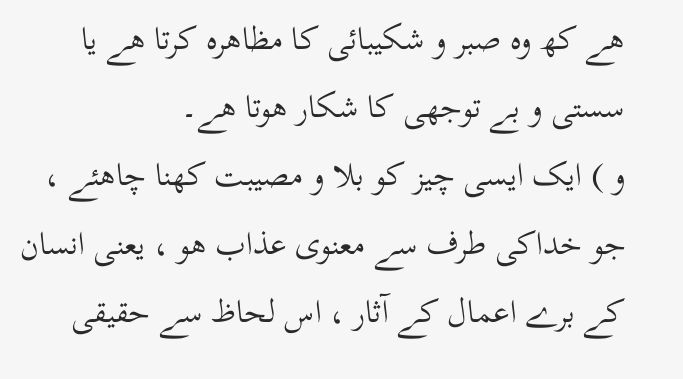ھے کھ وه صبر و شکیبائی کا مظاھره کرتا ھے یا سستی و بے توجھی کا شکار ھوتا ھے۔
و ) ایک ایسی چیز کو بلا و مصیبت کھنا چاھئے ، جو خداکی طرف سے معنوی عذاب ھو ، یعنی انسان کے برے اعمال کے آثار ، اس لحاظ سے حقیقی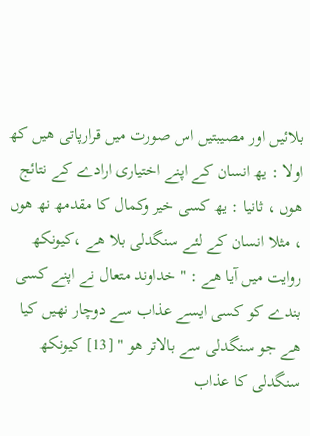بلائیں اور مصیبتیں اس صورت میں قرارپاتی ھیں کھ اولا : یھ انسان کے اپنے اختیاری ارادے کے نتائج ھوں ، ثانیا : یھ کسی خیر وکمال کا مقدمھ نھ ھوں ، مثلا انسان کے لئے سنگدلی بلا ھے ،کیونکھ روایت میں آیا ھے : " خداوند متعال نے اپنے کسی بندے کو کسی ایسے عذاب سے دوچار نھیں کیا ھے جو سنگدلی سے بالاتر ھو " [13] کیونکھ سنگدلی کا عذاب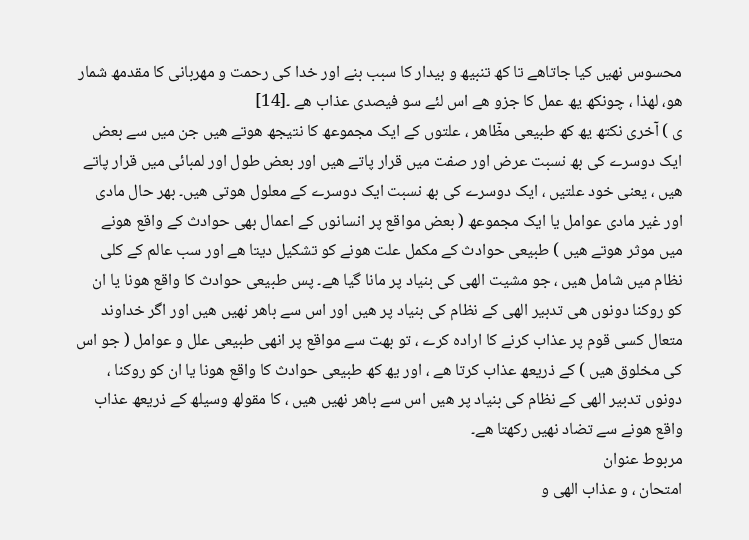محسوس نھیں کیا جاتاھے تا کھ تنبیھ و بیدار کا سبب بنے اور خدا کی رحمت و مھربانی کا مقدمھ شمار ھو، لھذا ، چونکھ یھ عمل کا جزو ھے اس لئے سو فیصدی عذاب ھے ۔[14]
ی ) آخری نکتھ یھ کھ طبیعی مظٓاھر ، علتوں کے ایک مجموعھ کا نتیجھ ھوتے ھیں جن میں سے بعض ایک دوسرے کی بھ نسبت عرض اور صفت میں قرار پاتے ھیں اور بعض طول اور لمبائی میں قرار پاتے ھیں ، یعنی خود علتیں ، ایک دوسرے کی بھ نسبت ایک دوسرے کے معلول ھوتی ھیں۔ بھر حال مادی اور غیر مادی عوامل یا ایک مجموعھ ( بعض مواقع پر انسانوں کے اعمال بھی حوادث کے واقع ھونے میں موثر ھوتے ھیں ) طبیعی حوادث کے مکمل علت ھونے کو تشکیل دیتا ھے اور سب عالم کے کلی نظام میں شامل ھیں ، جو مشیت الھی کی بنیاد پر مانا گیا ھے۔ پس طبیعی حوادث کا واقع ھونا یا ان کو روکنا دونوں ھی تدبیر الھی کے نظام کی بنیاد پر ھیں اور اس سے باھر نھیں ھیں اور اگر خداوند متعال کسی قوم پر عذاب کرنے کا اراده کرے ، تو بھت سے مواقع پر انھی طبیعی علل و عوامل ( جو اس کی مخلوق ھیں ) کے ذریعھ عذاب کرتا ھے ، اور یھ کھ طبیعی حوادث کا واقع ھونا یا ان کو روکنا ، دونوں تدبیر الھی کے نظام کی بنیاد پر ھیں اس سے باھر نھیں ھیں ، کا مقولھ وسیلھ کے ذریعھ عذاب واقع ھونے سے تضاد نھیں رکھتا ھے۔
مربوط عنوان
امتحان ، و عذاب الھی و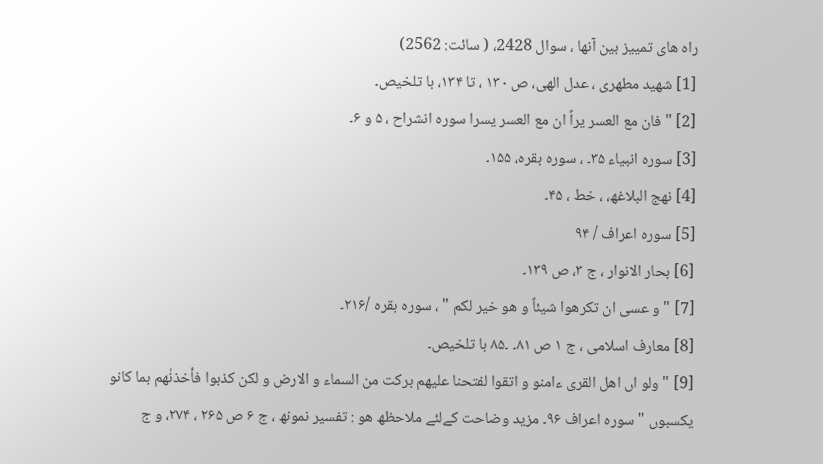راه ھای تمییز بین آنھا ، سوال 2428، ( سائت: 2562)
[1] شھید مطھری ، عدل الھی، ص ۱۳۰ ، تا ۱۳۴، با تلخیص۔
[2] " فان مع العسر یراً ان مع العسر یسرا سوره انشراح ، ۵ و ۶۔
[3] سوره انبیاء ۳۵۔ ، سوره بقره، ۱۵۵۔
[4] نھج البلاغھ، ، خط ، ۴۵۔
[5] سوره اعراف / ۹۴
[6] بحار الانوار ، ج ۳، ص ۱۳۹۔
[7] " و عسی ان تکرھوا شیئاً و ھو خیر لکم " ، سوره بقره /۲۱۶۔
[8] معارف اسلامی ، ج ۱ ص ۸۱۔ ۔۸۵ با تلخیص۔
[9] " ولو اں اھل القری ءامنو و اتقوا لفتحنا علیھم برکت من السماء و الارض و لکن کذبوا فأخذنٰھم بما کانو یکسبوں " سوره اعراف ۹۶۔ مزید وضاحت کےلئے ملاحظھ ھو : تفسیر نمونھ ، ج ۶ ص ۲۶۵ ، ۲۷۴، و ج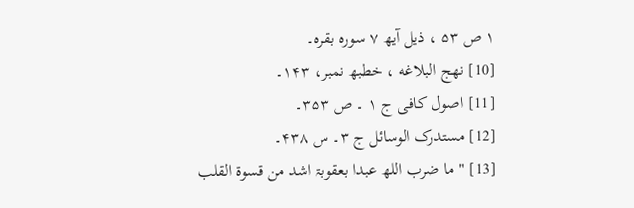۱ ص ۵۳ ، ذیل آیھ ۷ سوره بقره۔
[10] نھج البلاغه ، خطبھ نمبر، ۱۴۳۔
[11] اصول کافی ج ۱ ۔ ص ۳۵۳۔
[12] مستدرک الوسائل ج ۳۔ س ۴۳۸۔
[13] " ما ضرب اللھ عبدا بعقوبۃ اشد من قسوۃ القلب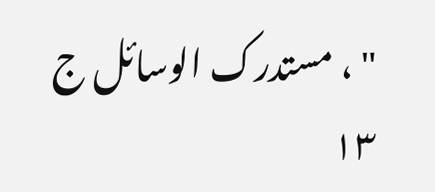" ، مستدرک الوسائل ج ۱۳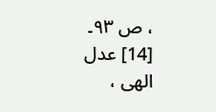، ص ۹۳۔
[14] عدل الھی ،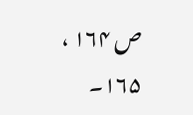ص ۱۶۴ ، ۱۶۵۔